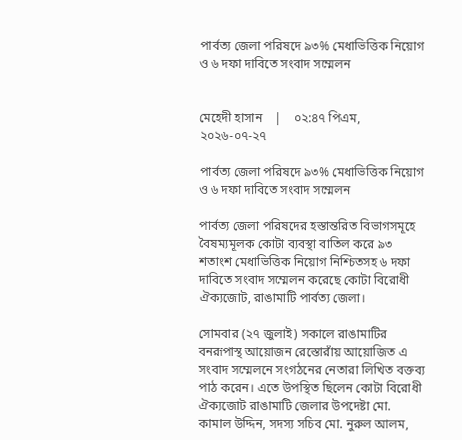পার্বত্য জেলা পরিষদে ৯৩% মেধাভিত্তিক নিয়োগ ও ৬ দফা দাবিতে সংবাদ সম্মেলন


মেহেদী হাসান    |    ০২:৪৭ পিএম, ২০২৬-০৭-২৭

পার্বত্য জেলা পরিষদে ৯৩% মেধাভিত্তিক নিয়োগ ও ৬ দফা দাবিতে সংবাদ সম্মেলন

পার্বত্য জেলা পরিষদের হস্তান্তরিত বিভাগসমূহে বৈষম্যমূলক কোটা ব্যবস্থা বাতিল করে ৯৩ শতাংশ মেধাভিত্তিক নিয়োগ নিশ্চিতসহ ৬ দফা দাবিতে সংবাদ সম্মেলন করেছে কোটা বিরোধী ঐক্যজোট, রাঙামাটি পার্বত্য জেলা।

সোমবার (২৭ জুলাই) সকালে রাঙামাটির বনরূপাস্থ আয়োজন রেস্তোরাঁয় আয়োজিত এ সংবাদ সম্মেলনে সংগঠনের নেতারা লিখিত বক্তব্য পাঠ করেন। এতে উপস্থিত ছিলেন কোটা বিরোধী ঐক্যজোট রাঙামাটি জেলার উপদেষ্টা মো. কামাল উদ্দিন, সদস্য সচিব মো. নুরুল আলম,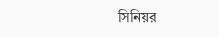সিনিয়র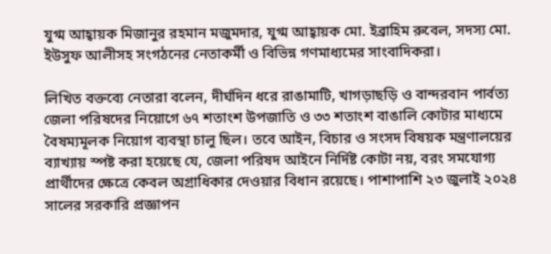যুগ্ম আহ্বায়ক মিজানুর রহমান মজুমদার, যুগ্ম আহ্বায়ক মো. ইব্রাহিম রুবেল, সদস্য মো. ইউসুফ আলীসহ সংগঠনের নেতাকর্মী ও বিভিন্ন গণমাধ্যমের সাংবাদিকরা।

লিখিত বক্তব্যে নেতারা বলেন, দীর্ঘদিন ধরে রাঙামাটি, খাগড়াছড়ি ও বান্দরবান পার্বত্য জেলা পরিষদের নিয়োগে ৬৭ শতাংশ উপজাতি ও ৩৩ শতাংশ বাঙালি কোটার মাধ্যমে বৈষম্যমূলক নিয়োগ ব্যবস্থা চালু ছিল। তবে আইন, বিচার ও সংসদ বিষয়ক মন্ত্রণালয়ের ব্যাখ্যায় স্পষ্ট করা হয়েছে যে, জেলা পরিষদ আইনে নির্দিষ্ট কোটা নয়, বরং সমযোগ্য প্রার্থীদের ক্ষেত্রে কেবল অগ্রাধিকার দেওয়ার বিধান রয়েছে। পাশাপাশি ২৩ জুলাই ২০২৪ সালের সরকারি প্রজ্ঞাপন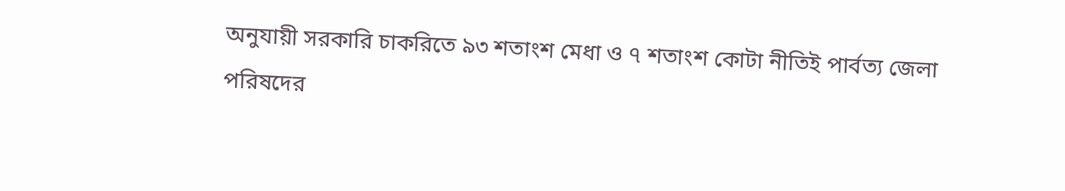অনুযায়ী সরকারি চাকরিতে ৯৩ শতাংশ মেধা ও ৭ শতাংশ কোটা নীতিই পার্বত্য জেলা পরিষদের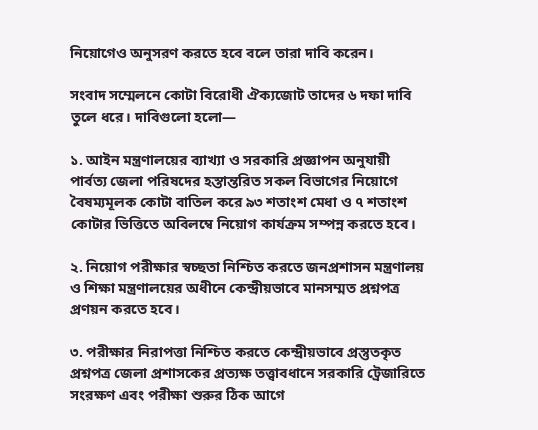নিয়োগেও অনুসরণ করতে হবে বলে তারা দাবি করেন।

সংবাদ সম্মেলনে কোটা বিরোধী ঐক্যজোট তাদের ৬ দফা দাবি তুলে ধরে। দাবিগুলো হলো—

১. আইন মন্ত্রণালয়ের ব্যাখ্যা ও সরকারি প্রজ্ঞাপন অনুযায়ী পার্বত্য জেলা পরিষদের হস্তান্তরিত সকল বিভাগের নিয়োগে বৈষম্যমূলক কোটা বাতিল করে ৯৩ শতাংশ মেধা ও ৭ শতাংশ কোটার ভিত্তিতে অবিলম্বে নিয়োগ কার্যক্রম সম্পন্ন করতে হবে।

২. নিয়োগ পরীক্ষার স্বচ্ছতা নিশ্চিত করতে জনপ্রশাসন মন্ত্রণালয় ও শিক্ষা মন্ত্রণালয়ের অধীনে কেন্দ্রীয়ভাবে মানসম্মত প্রশ্নপত্র প্রণয়ন করতে হবে।

৩. পরীক্ষার নিরাপত্তা নিশ্চিত করতে কেন্দ্রীয়ভাবে প্রস্তুতকৃত প্রশ্নপত্র জেলা প্রশাসকের প্রত্যক্ষ তত্ত্বাবধানে সরকারি ট্রেজারিতে সংরক্ষণ এবং পরীক্ষা শুরুর ঠিক আগে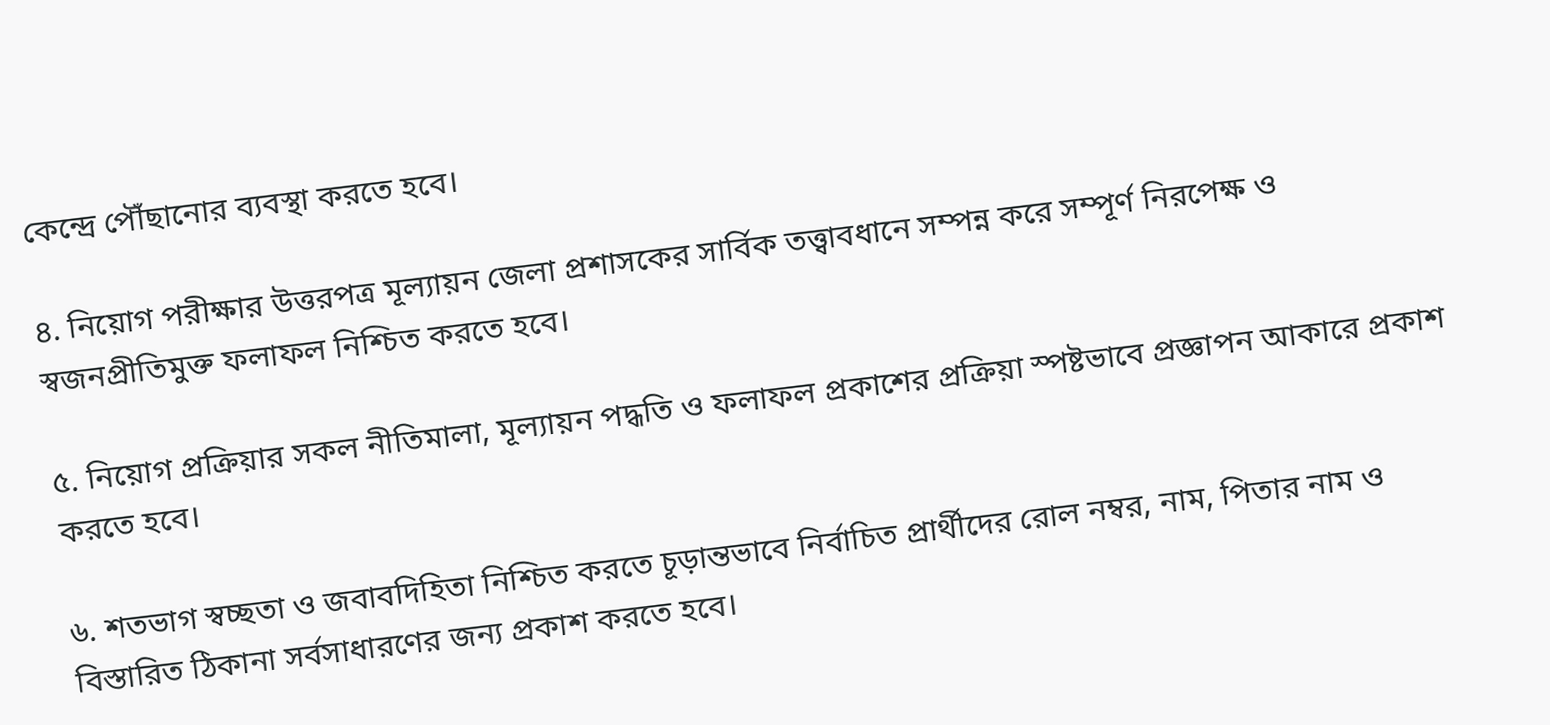কেন্দ্রে পৌঁছানোর ব্যবস্থা করতে হবে।

৪. নিয়োগ পরীক্ষার উত্তরপত্র মূল্যায়ন জেলা প্রশাসকের সার্বিক তত্ত্বাবধানে সম্পন্ন করে সম্পূর্ণ নিরপেক্ষ ও স্বজনপ্রীতিমুক্ত ফলাফল নিশ্চিত করতে হবে।

৫. নিয়োগ প্রক্রিয়ার সকল নীতিমালা, মূল্যায়ন পদ্ধতি ও ফলাফল প্রকাশের প্রক্রিয়া স্পষ্টভাবে প্রজ্ঞাপন আকারে প্রকাশ করতে হবে।

৬. শতভাগ স্বচ্ছতা ও জবাবদিহিতা নিশ্চিত করতে চূড়ান্তভাবে নির্বাচিত প্রার্থীদের রোল নম্বর, নাম, পিতার নাম ও বিস্তারিত ঠিকানা সর্বসাধারণের জন্য প্রকাশ করতে হবে।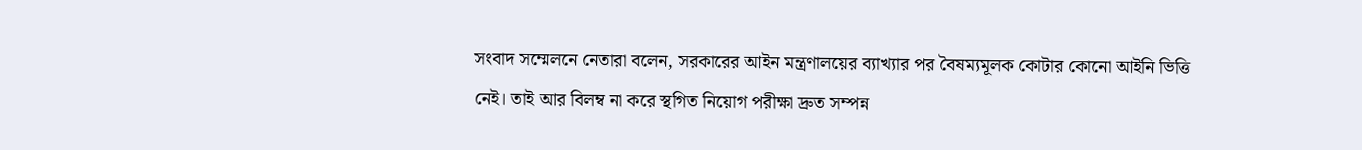সংবাদ সম্মেলনে নেতারা বলেন, সরকারের আইন মন্ত্রণালয়ের ব্যাখ্যার পর বৈষম্যমূলক কোটার কোনো আইনি ভিত্তি নেই। তাই আর বিলম্ব না করে স্থগিত নিয়োগ পরীক্ষা দ্রুত সম্পন্ন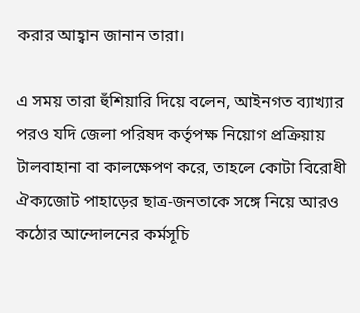করার আহ্বান জানান তারা।

এ সময় তারা হুঁশিয়ারি দিয়ে বলেন, আইনগত ব্যাখ্যার পরও যদি জেলা পরিষদ কর্তৃপক্ষ নিয়োগ প্রক্রিয়ায় টালবাহানা বা কালক্ষেপণ করে, তাহলে কোটা বিরোধী ঐক্যজোট পাহাড়ের ছাত্র-জনতাকে সঙ্গে নিয়ে আরও কঠোর আন্দোলনের কর্মসূচি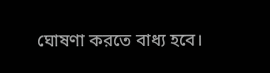ঘোষণা করতে বাধ্য হবে।